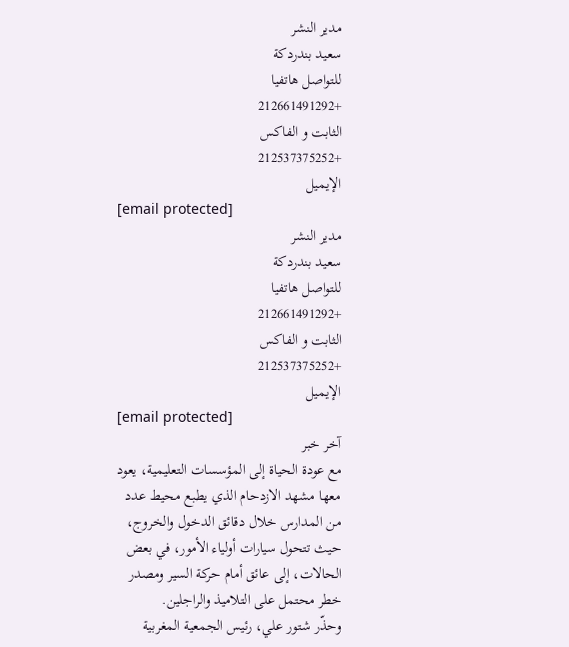مدير النشر
سعيد بندردكة
للتواصل هاتفيا
+212661491292
الثابت و الفاكس
+212537375252
الإيميل
[email protected]
مدير النشر
سعيد بندردكة
للتواصل هاتفيا
+212661491292
الثابت و الفاكس
+212537375252
الإيميل
[email protected]
آخر خبر
مع عودة الحياة إلى المؤسسات التعليمية، يعود معها مشهد الازدحام الذي يطبع محيط عدد من المدارس خلال دقائق الدخول والخروج، حيث تتحول سيارات أولياء الأمور، في بعض الحالات، إلى عائق أمام حركة السير ومصدر خطر محتمل على التلاميذ والراجلين.
وحذّر شتور علي، رئيس الجمعية المغربية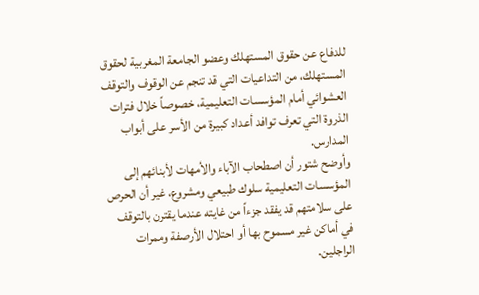للدفاع عن حقوق المستهلك وعضو الجامعة المغربية لحقوق المستهلك، من التداعيات التي قد تنجم عن الوقوف والتوقف العشوائي أمام المؤسسات التعليمية، خصوصاً خلال فترات الذروة التي تعرف توافد أعداد كبيرة من الأسر على أبواب المدارس.
وأوضح شتور أن اصطحاب الآباء والأمهات لأبنائهم إلى المؤسسات التعليمية سلوك طبيعي ومشروع، غير أن الحرص على سلامتهم قد يفقد جزءاً من غايته عندما يقترن بالتوقف في أماكن غير مسموح بها أو احتلال الأرصفة وممرات الراجلين.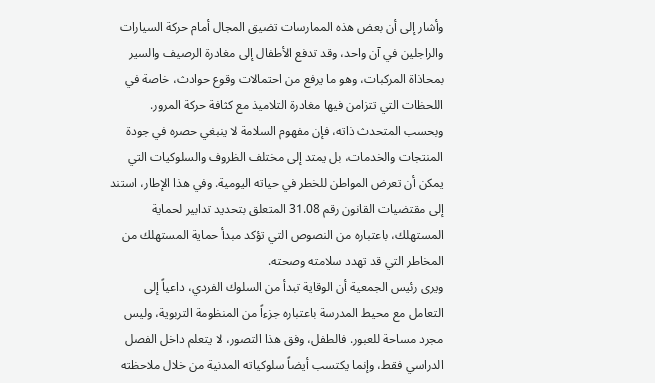وأشار إلى أن بعض هذه الممارسات تضيق المجال أمام حركة السيارات والراجلين في آن واحد، وقد تدفع الأطفال إلى مغادرة الرصيف والسير بمحاذاة المركبات، وهو ما يرفع من احتمالات وقوع حوادث، خاصة في اللحظات التي تتزامن فيها مغادرة التلاميذ مع كثافة حركة المرور.
وبحسب المتحدث ذاته، فإن مفهوم السلامة لا ينبغي حصره في جودة المنتجات والخدمات، بل يمتد إلى مختلف الظروف والسلوكيات التي يمكن أن تعرض المواطن للخطر في حياته اليومية. وفي هذا الإطار، استند إلى مقتضيات القانون رقم 31.08 المتعلق بتحديد تدابير لحماية المستهلك، باعتباره من النصوص التي تؤكد مبدأ حماية المستهلك من المخاطر التي قد تهدد سلامته وصحته.
ويرى رئيس الجمعية أن الوقاية تبدأ من السلوك الفردي، داعياً إلى التعامل مع محيط المدرسة باعتباره جزءاً من المنظومة التربوية، وليس مجرد مساحة للعبور. فالطفل، وفق هذا التصور، لا يتعلم داخل الفصل الدراسي فقط، وإنما يكتسب أيضاً سلوكياته المدنية من خلال ملاحظته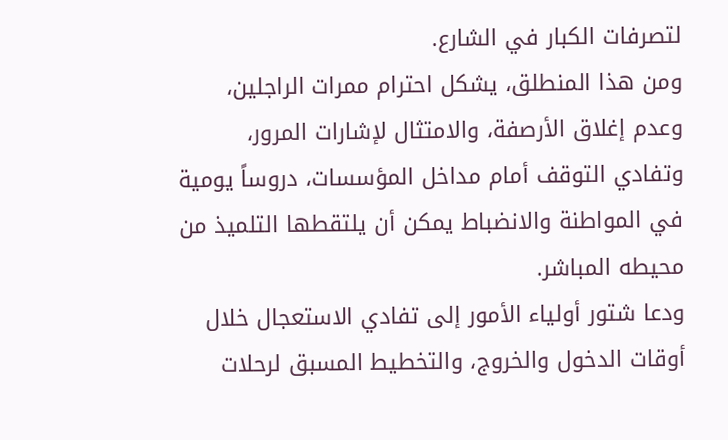لتصرفات الكبار في الشارع.
ومن هذا المنطلق، يشكل احترام ممرات الراجلين، وعدم إغلاق الأرصفة، والامتثال لإشارات المرور، وتفادي التوقف أمام مداخل المؤسسات، دروساً يومية في المواطنة والانضباط يمكن أن يلتقطها التلميذ من محيطه المباشر.
ودعا شتور أولياء الأمور إلى تفادي الاستعجال خلال أوقات الدخول والخروج، والتخطيط المسبق لرحلات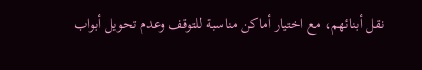نقل أبنائهم، مع اختيار أماكن مناسبة للتوقف وعدم تحويل أبواب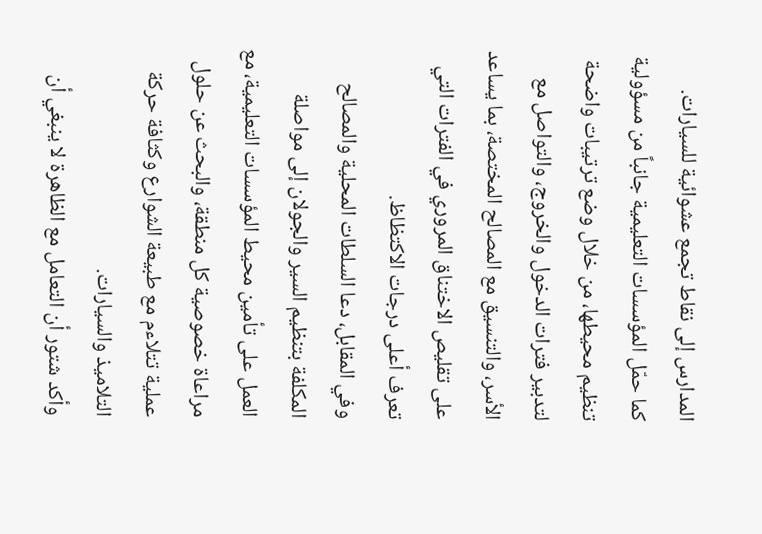المدارس إلى نقاط تجمع عشوائية للسيارات.
كما حمّل المؤسسات التعليمية جانباً من مسؤولية تنظيم محيطها، من خلال وضع ترتيبات واضحة لتدبير فترات الدخول والخروج، والتواصل مع الأسر، والتنسيق مع المصالح المختصة، بما يساعد على تقليص الاختناق المروري في الفترات التي تعرف أعلى درجات الاكتظاظ.
وفي المقابل، دعا السلطات المحلية والمصالح المكلفة بتنظيم السير والجولان إلى مواصلة العمل على تأمين محيط المؤسسات التعليمية، مع مراعاة خصوصية كل منطقة، والبحث عن حلول عملية تتلاءم مع طبيعة الشوارع وكثافة حركة التلاميذ والسيارات.
وأكد شتور أن التعامل مع الظاهرة لا ينبغي أن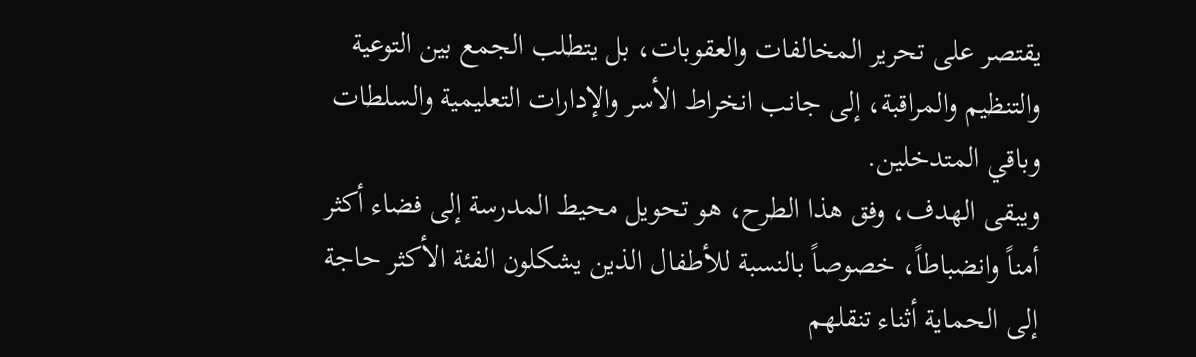يقتصر على تحرير المخالفات والعقوبات، بل يتطلب الجمع بين التوعية والتنظيم والمراقبة، إلى جانب انخراط الأسر والإدارات التعليمية والسلطات وباقي المتدخلين.
ويبقى الهدف، وفق هذا الطرح، هو تحويل محيط المدرسة إلى فضاء أكثر أمناً وانضباطاً، خصوصاً بالنسبة للأطفال الذين يشكلون الفئة الأكثر حاجة إلى الحماية أثناء تنقلهم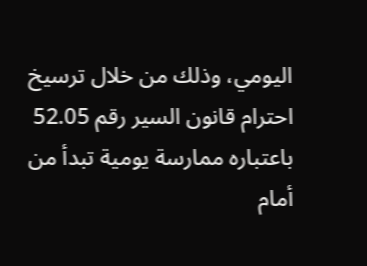اليومي، وذلك من خلال ترسيخ احترام قانون السير رقم 52.05 باعتباره ممارسة يومية تبدأ من أمام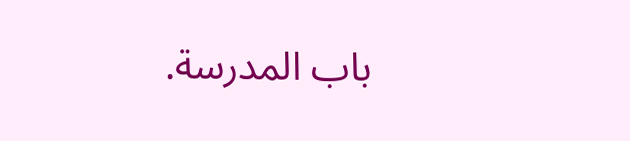باب المدرسة.